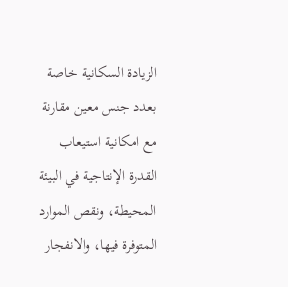الزيادة السكانية خاصة بعدد جنس معين مقارنة مع امكانية استيعاب القدرة الإنتاجية في البيئة المحيطة، ونقص الموارد المتوفرة فيها، والانفجار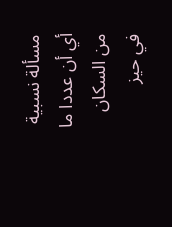مسألة نسبية أي أن عددا ما من السكان في حيز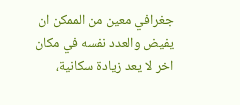جغرافي معين من الممكن ان يفيض والعدد نفسه في مكان اخر لا يعد زيادة سكانية،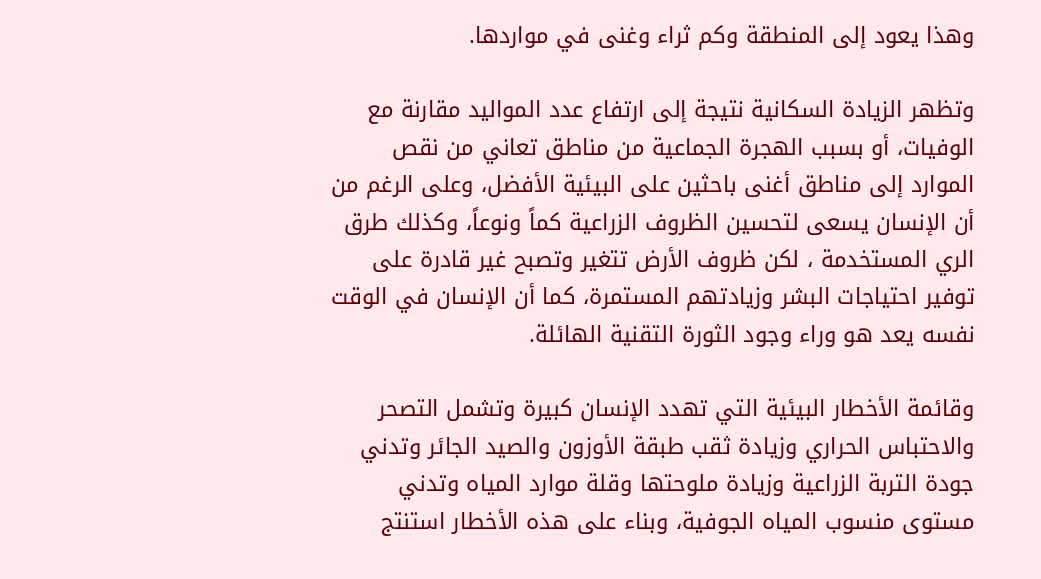وهذا يعود إلى المنطقة وكم ثراء وغنى في مواردها.

وتظهر الزيادة السكانية نتيجة إلى ارتفاع عدد المواليد مقارنة مع الوفيات، أو بسبب الهجرة الجماعية من مناطق تعاني من نقص الموارد إلى مناطق أغنى باحثين على البيئية الأفضل، وعلى الرغم من أن الإنسان يسعى لتحسين الظروف الزراعية كماً ونوعاً، وكذلك طرق الري المستخدمة ، لكن ظروف الأرض تتغير وتصبح غير قادرة على توفير احتياجات البشر وزيادتهم المستمرة، كما أن الإنسان في الوقت نفسه يعد هو وراء وجود الثورة التقنية الهائلة.

وقائمة الأخطار البيئية التي تهدد الإنسان كبيرة وتشمل التصحر والاحتباس الحراري وزيادة ثقب طبقة الأوزون والصيد الجائر وتدني جودة التربة الزراعية وزيادة ملوحتها وقلة موارد المياه وتدني مستوى منسوب المياه الجوفية، وبناء على هذه الأخطار استنتج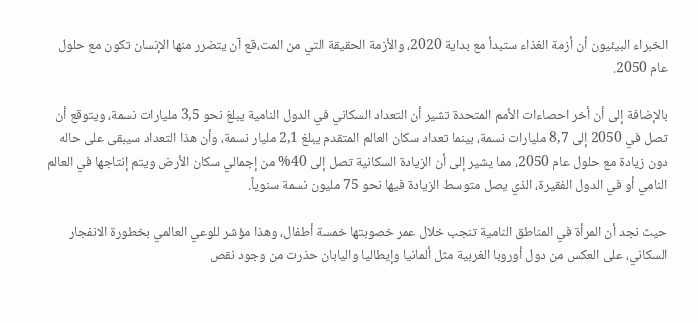الخبراء البيئيون أن أزمة الغذاء ستبدأ مع بداية 2020، والأزمة الحقيقة التي من المت،قع آن يتضرر منها الإنسان تكون مع حلول عام 2050.

بالإضافة إلى أن أخر احصاءات الأمم المتحدة تشير أن التعداد السكاني في الدول النامية يبلغ نحو 3,5 مليارات نسمة، ويتوقع أن تصل في 2050 إلى 8,7 مليارات نسمة، بينما تعداد سكان العالم المتقدم يبلغ 2,1 مليار نسمة، وأن هذا التعداد سيبقى على حاله دون زيادة مع حلول عام 2050، مما يشير إلى أن الزيادة السكانية تصل إلى 40% من إجمالي سكان الأرض ويتم إنتاجها في العالم النامي أو في الدول الفقيرة، الذي يصل متوسط الزيادة فيها نحو 75 مليون نسمة سنوياً.

حيث نجد أن المرأة في المناطق النامية تنجب خلال عمر خصوبتها خمسة أطفال، وهذا مؤشر للوعي العالمي بخطورة الانفجار السكاني، على العكس من دول أوروبا الغربية مثل ألمانيا وإيطاليا واليابان حذرت من وجود نقص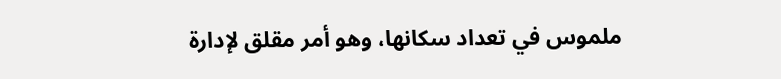ملموس في تعداد سكانها، وهو أمر مقلق لإدارة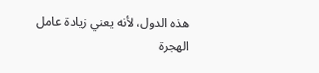هذه الدول، لأنه يعني زيادة عامل الهجرة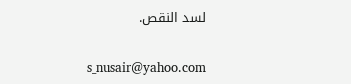لسد النقص.

s_nusair@yahoo.com